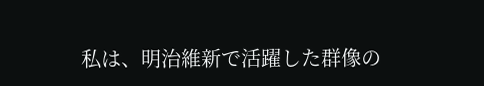私は、明治維新で活躍した群像の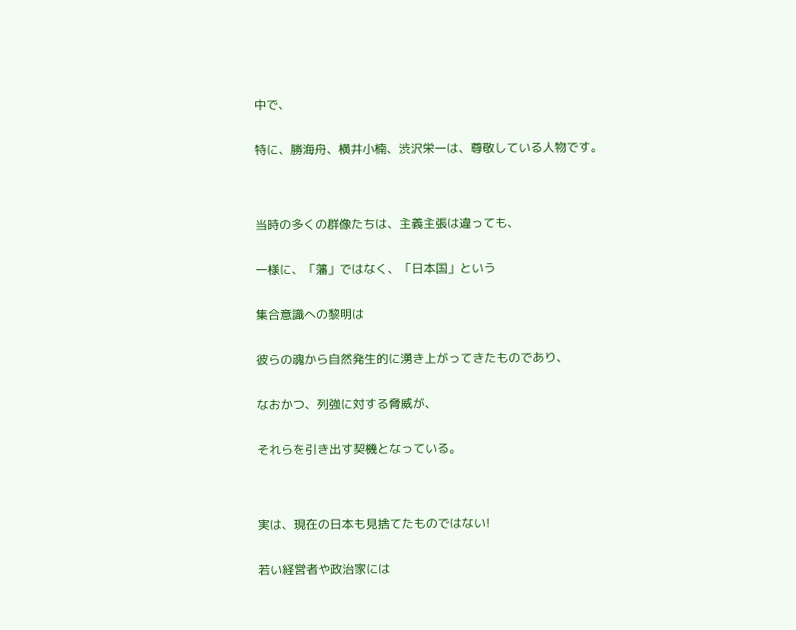中で、


特に、勝海舟、横井小楠、渋沢栄一は、尊敬している人物です。




当時の多くの群像たちは、主義主張は違っても、


一様に、「藩」ではなく、「日本国」という


集合意識への黎明は


彼らの魂から自然発生的に湧き上がってきたものであり、


なおかつ、列強に対する脅威が、


それらを引き出す契機となっている。




実は、現在の日本も見捨てたものではない!


若い経営者や政治家には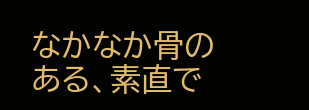なかなか骨のある、素直で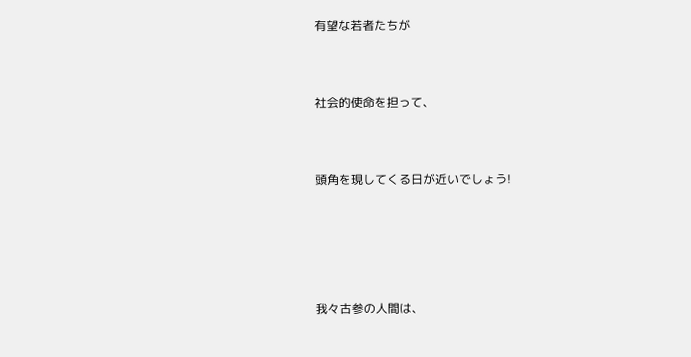有望な若者たちが


社会的使命を担って、


頭角を現してくる日が近いでしょう!




我々古参の人間は、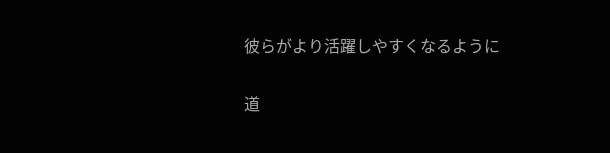彼らがより活躍しやすくなるように


道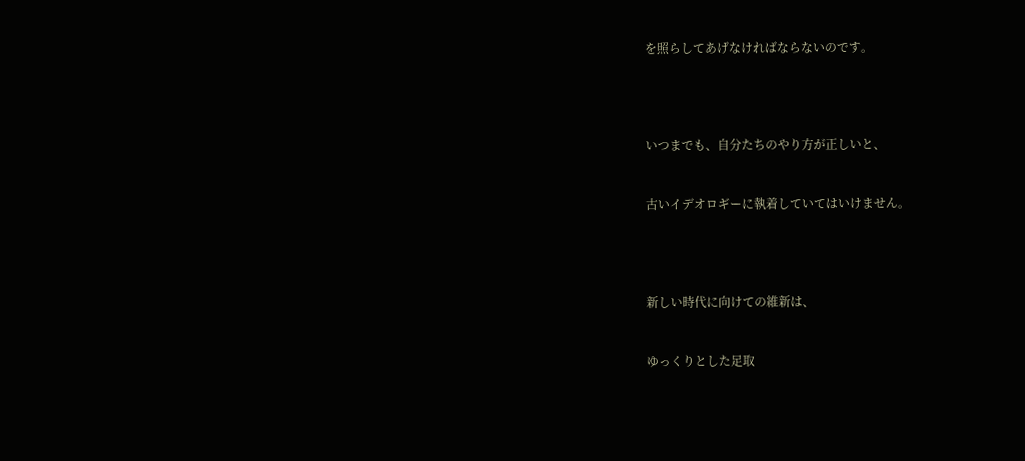を照らしてあげなければならないのです。




いつまでも、自分たちのやり方が正しいと、


古いイデオロギーに執着していてはいけません。




新しい時代に向けての維新は、


ゆっくりとした足取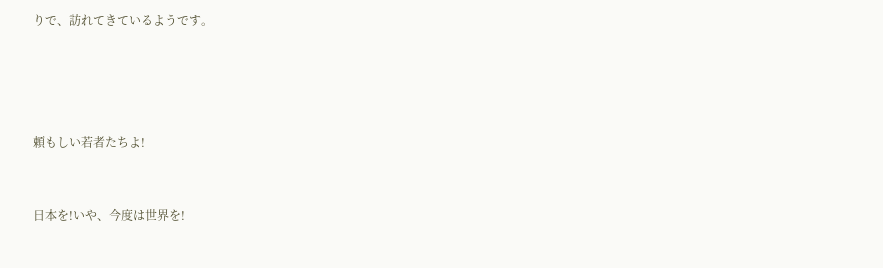りで、訪れてきているようです。




頼もしい若者たちよ!


日本を!いや、今度は世界を!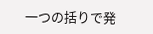一つの括りで発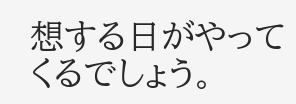想する日がやってくるでしょう。